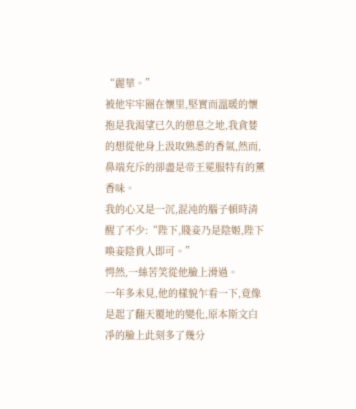“麗華。”
被他牢牢圈在懷里,堅實而溫暖的懷抱是我渴望已久的憩息之地,我貪婪的想從他身上汲取熟悉的香氣,然而,鼻端充斥的卻盡是帝王冕服特有的薰香味。
我的心又是一沉,混沌的腦子頓時清醒了不少:“陛下,賤妾乃是陰姬,陛下喚妾陰貴人即可。”
愕然,一絲苦笑從他臉上滑過。
一年多未見,他的樣貌乍看一下,竟像是起了翻天覆地的變化,原本斯文白凈的臉上此刻多了幾分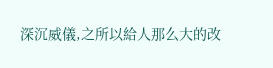深沉威儀,之所以給人那么大的改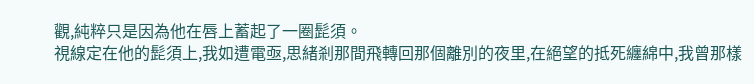觀,純粹只是因為他在唇上蓄起了一圈髭須。
視線定在他的髭須上,我如遭電亟,思緒剎那間飛轉回那個離別的夜里,在絕望的抵死纏綿中,我曾那樣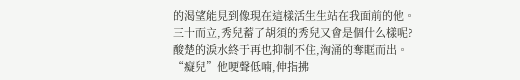的渴望能見到像現在這樣活生生站在我面前的他。
三十而立,秀兒蓄了胡須的秀兒又會是個什么樣呢?
酸楚的淚水終于再也抑制不住,洶涌的奪眶而出。
“癡兒”他哽聲低喃,伸指拂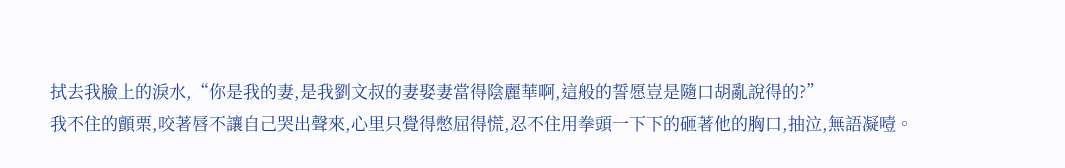拭去我臉上的淚水,“你是我的妻,是我劉文叔的妻娶妻當得陰麗華啊,這般的誓愿豈是隨口胡亂說得的?”
我不住的顫栗,咬著唇不讓自己哭出聲來,心里只覺得憋屈得慌,忍不住用拳頭一下下的砸著他的胸口,抽泣,無語凝噎。